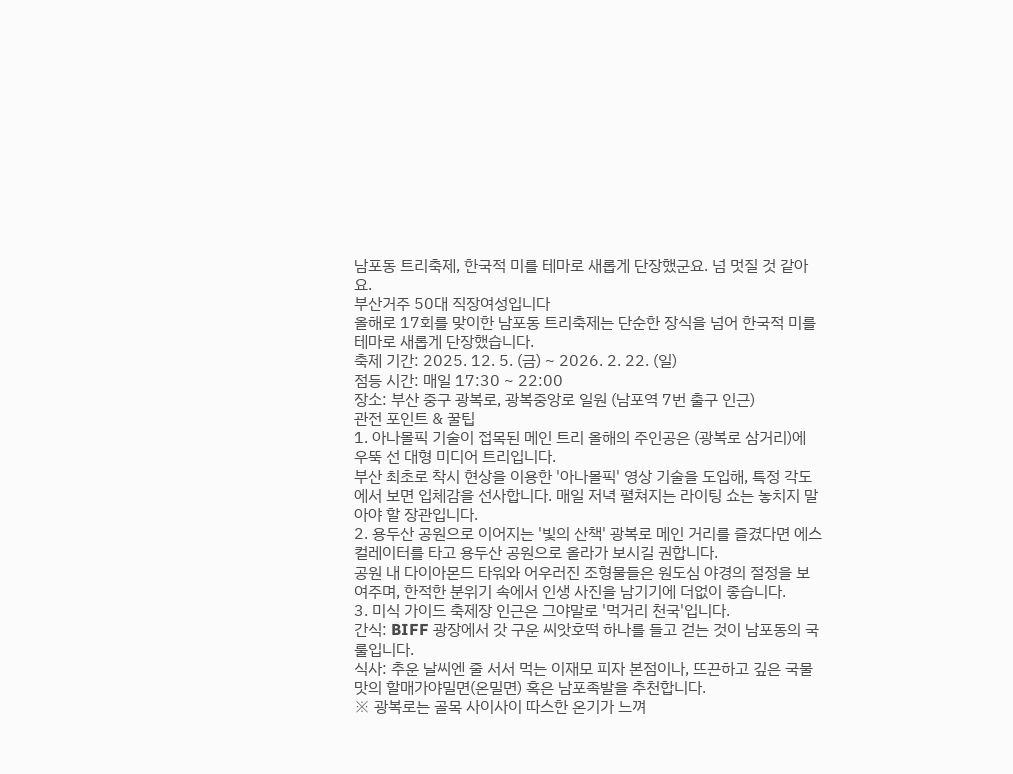남포동 트리축제, 한국적 미를 테마로 새롭게 단장했군요. 넘 멋질 것 같아요.
부산거주 50대 직장여성입니다
올해로 17회를 맞이한 남포동 트리축제는 단순한 장식을 넘어 한국적 미를 테마로 새롭게 단장했습니다.
축제 기간: 2025. 12. 5. (금) ~ 2026. 2. 22. (일)
점등 시간: 매일 17:30 ~ 22:00
장소: 부산 중구 광복로, 광복중앙로 일원 (남포역 7번 출구 인근)
관전 포인트 & 꿀팁
1. 아나몰픽 기술이 접목된 메인 트리 올해의 주인공은 (광복로 삼거리)에 우뚝 선 대형 미디어 트리입니다.
부산 최초로 착시 현상을 이용한 '아나몰픽' 영상 기술을 도입해, 특정 각도에서 보면 입체감을 선사합니다. 매일 저녁 펼쳐지는 라이팅 쇼는 놓치지 말아야 할 장관입니다.
2. 용두산 공원으로 이어지는 '빛의 산책' 광복로 메인 거리를 즐겼다면 에스컬레이터를 타고 용두산 공원으로 올라가 보시길 권합니다.
공원 내 다이아몬드 타워와 어우러진 조형물들은 원도심 야경의 절정을 보여주며, 한적한 분위기 속에서 인생 사진을 남기기에 더없이 좋습니다.
3. 미식 가이드 축제장 인근은 그야말로 '먹거리 천국'입니다.
간식: BIFF 광장에서 갓 구운 씨앗호떡 하나를 들고 걷는 것이 남포동의 국룰입니다.
식사: 추운 날씨엔 줄 서서 먹는 이재모 피자 본점이나, 뜨끈하고 깊은 국물 맛의 할매가야밀면(온밀면) 혹은 남포족발을 추천합니다.
※ 광복로는 골목 사이사이 따스한 온기가 느껴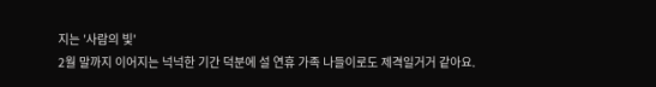지는 '사람의 빛'
2월 말까지 이어지는 넉넉한 기간 덕분에 설 연휴 가족 나들이로도 제격일거거 같아요.